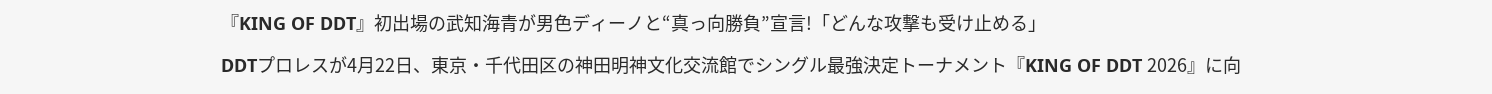『KING OF DDT』初出場の武知海青が男色ディーノと“真っ向勝負”宣言!「どんな攻撃も受け止める」

DDTプロレスが4月22日、東京・千代田区の神田明神文化交流館でシングル最強決定トーナメント『KING OF DDT 2026』に向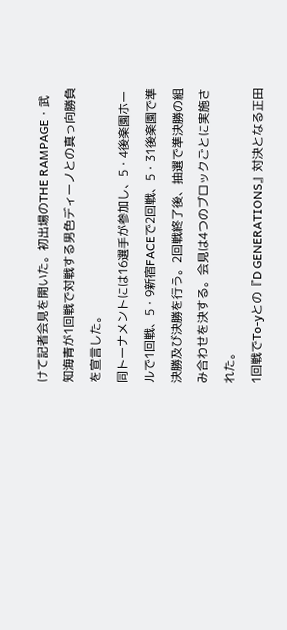けて記者会見を開いた。初出場のTHE RAMPAGE・武知海青が1回戦で対戦する男色ディーノとの真っ向勝負を宣言した。
同トーナメントには16選手が参加し、5・4後楽園ホールで1回戦、5・9新宿FACEで2回戦、5・31後楽園で準決勝及び決勝を行う。2回戦終了後、抽選で準決勝の組み合わせを決する。会見は4つのブロックごとに実施された。
1回戦でTo-yとの『D GENERATIONS』対決となる正田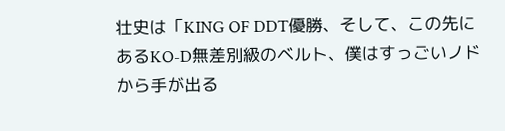壮史は「KING OF DDT優勝、そして、この先にあるKO-D無差別級のベルト、僕はすっごいノドから手が出る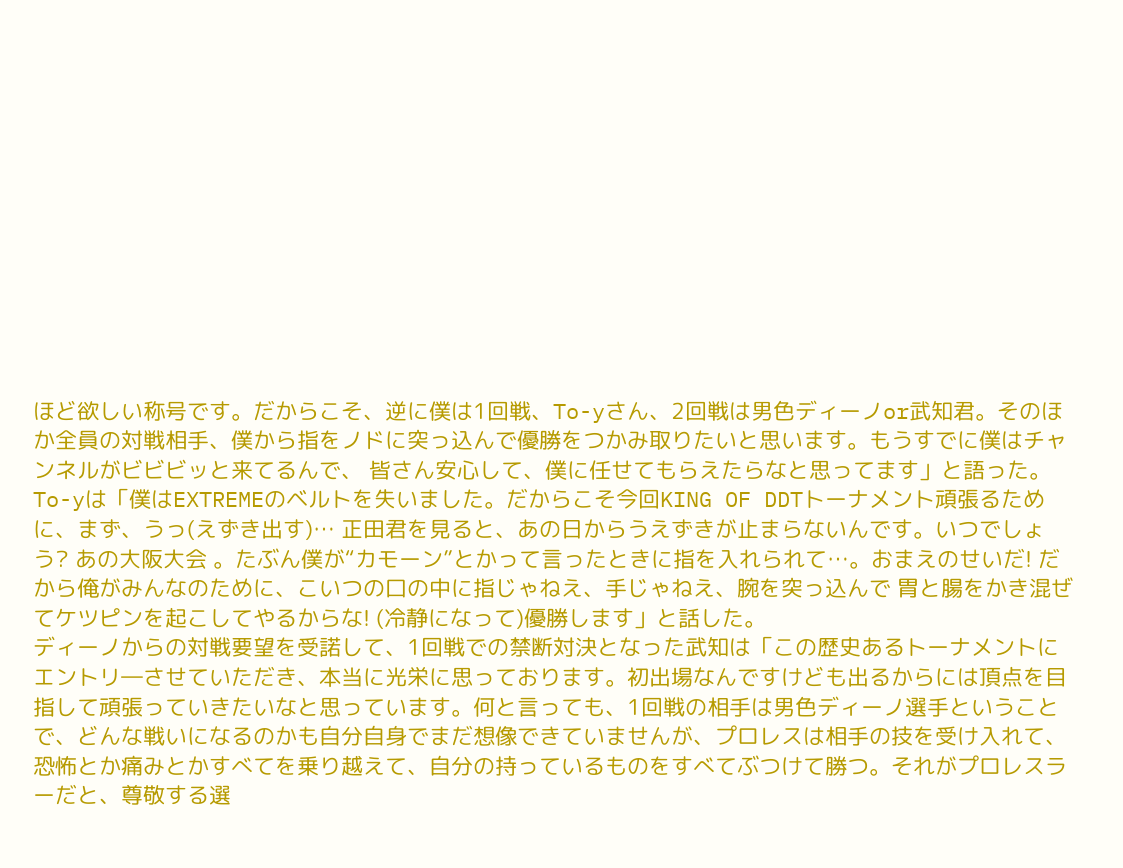ほど欲しい称号です。だからこそ、逆に僕は1回戦、To-yさん、2回戦は男色ディーノor武知君。そのほか全員の対戦相手、僕から指をノドに突っ込んで優勝をつかみ取りたいと思います。もうすでに僕はチャンネルがビビビッと来てるんで、 皆さん安心して、僕に任せてもらえたらなと思ってます」と語った。
To-yは「僕はEXTREMEのベルトを失いました。だからこそ今回KING OF DDTトーナメント頑張るために、まず、うっ(えずき出す)… 正田君を見ると、あの日からうえずきが止まらないんです。いつでしょう? あの大阪大会 。たぶん僕が“カモーン”とかって言ったときに指を入れられて…。おまえのせいだ! だから俺がみんなのために、こいつの口の中に指じゃねえ、手じゃねえ、腕を突っ込んで 胃と腸をかき混ぜてケツピンを起こしてやるからな! (冷静になって)優勝します」と話した。
ディーノからの対戦要望を受諾して、1回戦での禁断対決となった武知は「この歴史あるトーナメントにエントリ―させていただき、本当に光栄に思っております。初出場なんですけども出るからには頂点を目指して頑張っていきたいなと思っています。何と言っても、1回戦の相手は男色ディーノ選手ということで、どんな戦いになるのかも自分自身でまだ想像できていませんが、プロレスは相手の技を受け入れて、恐怖とか痛みとかすべてを乗り越えて、自分の持っているものをすべてぶつけて勝つ。それがプロレスラーだと、尊敬する選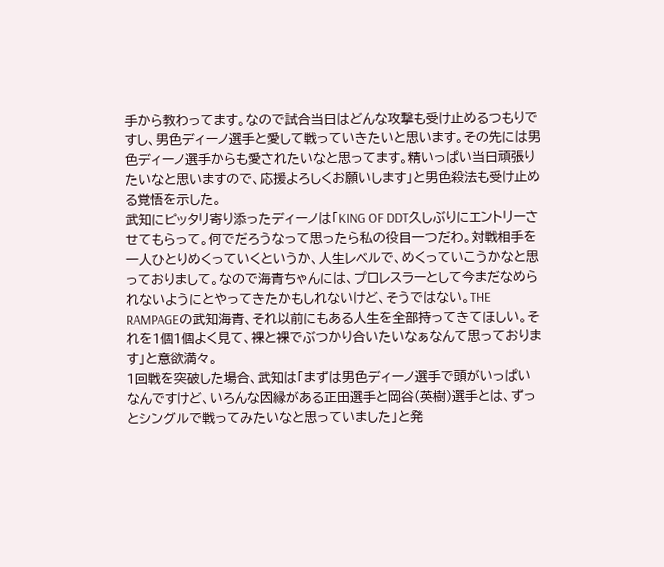手から教わってます。なので試合当日はどんな攻撃も受け止めるつもりですし、男色ディーノ選手と愛して戦っていきたいと思います。その先には男色ディーノ選手からも愛されたいなと思ってます。精いっぱい当日頑張りたいなと思いますので、応援よろしくお願いします」と男色殺法も受け止める覚悟を示した。
武知にピッタリ寄り添ったディーノは「KING OF DDT久しぶりにエントリーさせてもらって。何でだろうなって思ったら私の役目一つだわ。対戦相手を一人ひとりめくっていくというか、人生レベルで、めくっていこうかなと思っておりまして。なので海青ちゃんには、プロレスラーとして今まだなめられないようにとやってきたかもしれないけど、そうではない。THE RAMPAGEの武知海青、それ以前にもある人生を全部持ってきてほしい。それを1個1個よく見て、裸と裸でぶつかり合いたいなぁなんて思っております」と意欲満々。
1回戦を突破した場合、武知は「まずは男色ディーノ選手で頭がいっぱいなんですけど、いろんな因縁がある正田選手と岡谷(英樹)選手とは、ずっとシングルで戦ってみたいなと思っていました」と発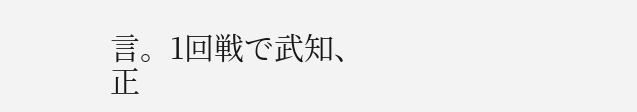言。1回戦で武知、正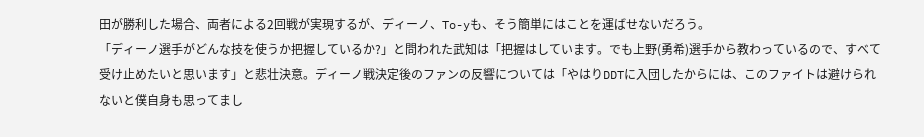田が勝利した場合、両者による2回戦が実現するが、ディーノ、To-yも、そう簡単にはことを運ばせないだろう。
「ディーノ選手がどんな技を使うか把握しているか?」と問われた武知は「把握はしています。でも上野(勇希)選手から教わっているので、すべて受け止めたいと思います」と悲壮決意。ディーノ戦決定後のファンの反響については「やはりDDTに入団したからには、このファイトは避けられないと僕自身も思ってまし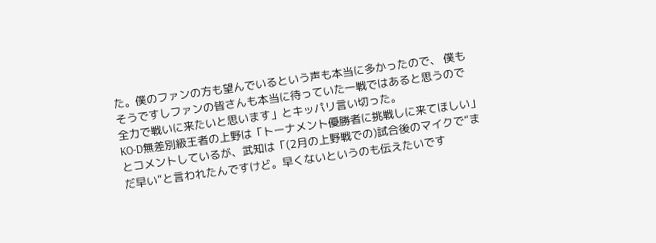た。僕のファンの方も望んでいるという声も本当に多かったので、 僕もそうですしファンの皆さんも本当に待っていた一戦ではあると思うので 全力で戦いに来たいと思います」とキッパリ言い切った。
KO-D無差別級王者の上野は「トーナメント優勝者に挑戦しに来てほしい」とコメントしているが、武知は「(2月の上野戦での)試合後のマイクで“まだ早い”と言われたんですけど。早くないというのも伝えたいです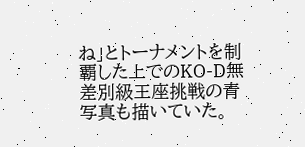ね」とトーナメントを制覇した上でのKO-D無差別級王座挑戦の青写真も描いていた。